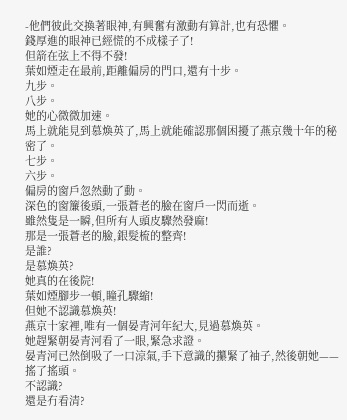-他們彼此交換著眼神,有興奮有激動有算計,也有恐懼。
錢厚進的眼神已經慌的不成樣子了!
但箭在弦上不得不發!
葉如煙走在最前,距離偏房的門口,還有十步。
九步。
八步。
她的心微微加速。
馬上就能見到慕煥英了,馬上就能確認那個困擾了燕京幾十年的秘密了。
七步。
六步。
偏房的窗戶忽然動了動。
深色的窗簾後頭,一張蒼老的臉在窗戶一閃而逝。
雖然隻是一瞬,但所有人頭皮驟然發麻!
那是一張蒼老的臉,銀髮梳的整齊!
是誰?
是慕煥英?
她真的在後院!
葉如煙腳步一頓,瞳孔驟縮!
但她不認識慕煥英!
燕京十家裡,唯有一個晏青河年紀大,見過慕煥英。
她趕緊朝晏青河看了一眼,緊急求證。
晏青河已然倒吸了一口涼氣,手下意識的攥緊了袖子,然後朝她——搖了搖頭。
不認識?
還是冇看清?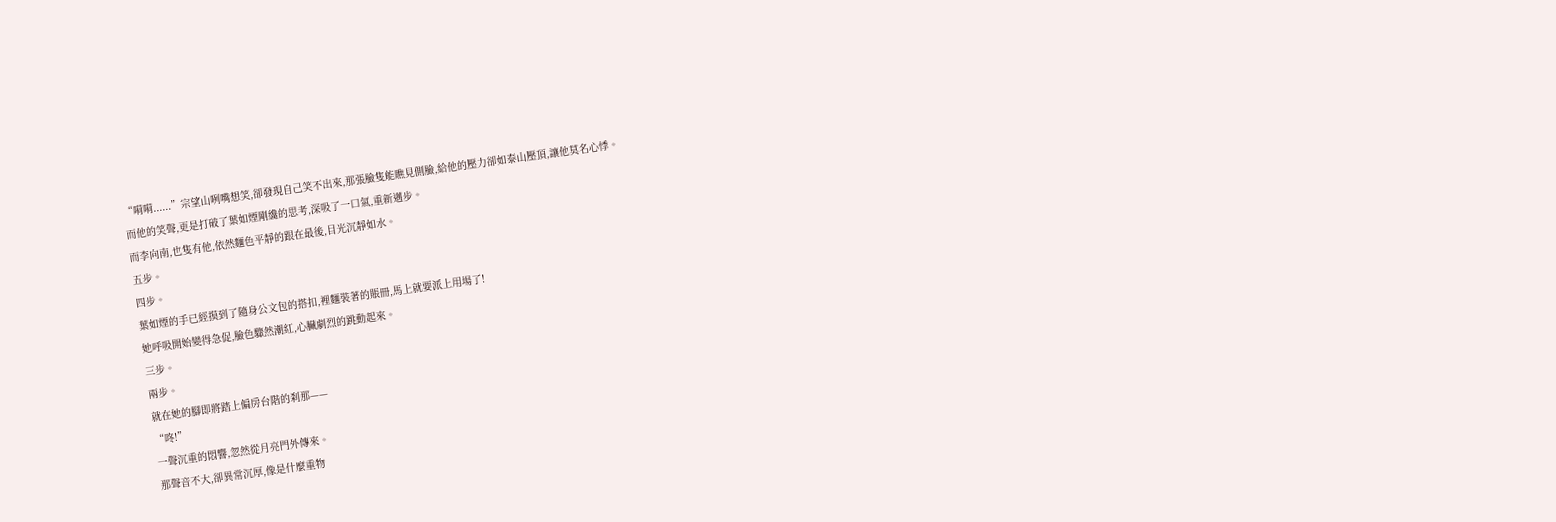“嗬嗬......”宗望山咧嘴想笑,卻發現自己笑不出來,那張臉隻能瞧見側臉,給他的壓力卻如泰山壓頂,讓他莫名心悸。
而他的笑聲,更是打破了葉如煙剛纔的思考,深吸了一口氣,重新邁步。
而李向南,也隻有他,依然麵色平靜的跟在最後,目光沉靜如水。
五步。
四步。
葉如煙的手已經摸到了隨身公文包的搭扣,裡麵裝著的賬冊,馬上就要派上用場了!
她呼吸開始變得急促,臉色驟然潮紅,心臟劇烈的跳動起來。
三步。
兩步。
就在她的腳即將踏上偏房台階的刹那——
“咚!”
一聲沉重的悶響,忽然從月亮門外傳來。
那聲音不大,卻異常沉厚,像是什麼重物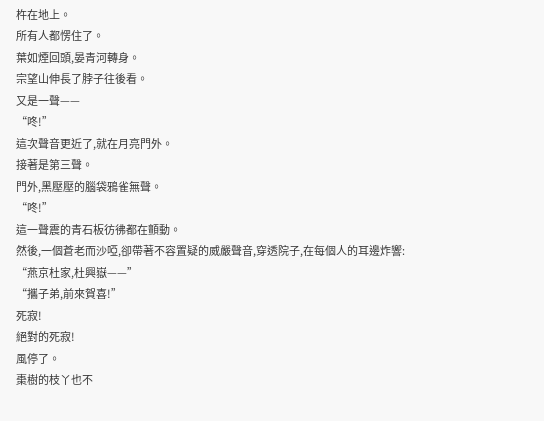杵在地上。
所有人都愣住了。
葉如煙回頭,晏青河轉身。
宗望山伸長了脖子往後看。
又是一聲——
“咚!”
這次聲音更近了,就在月亮門外。
接著是第三聲。
門外,黑壓壓的腦袋鴉雀無聲。
“咚!”
這一聲震的青石板彷彿都在顫動。
然後,一個蒼老而沙啞,卻帶著不容置疑的威嚴聲音,穿透院子,在每個人的耳邊炸響:
“燕京杜家,杜興嶽——”
“攜子弟,前來賀喜!”
死寂!
絕對的死寂!
風停了。
棗樹的枝丫也不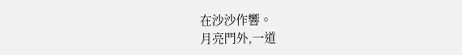在沙沙作響。
月亮門外,一道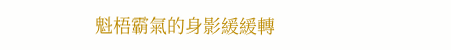魁梧霸氣的身影緩緩轉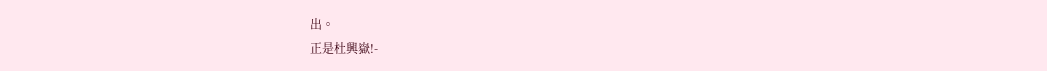出。
正是杜興嶽!-